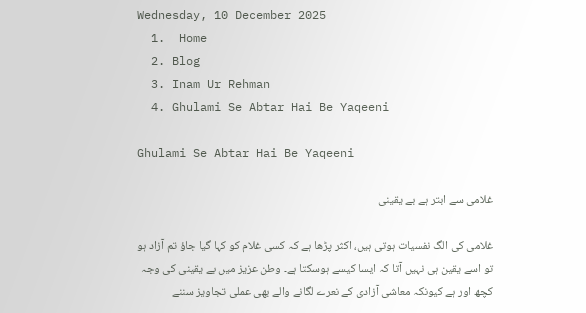Wednesday, 10 December 2025
  1.  Home
  2. Blog
  3. Inam Ur Rehman
  4. Ghulami Se Abtar Hai Be Yaqeeni

Ghulami Se Abtar Hai Be Yaqeeni

غلامی سے ابتر ہے بے یقینی

غلامی کی الگ نفسیات ہوتی ہیں، اکثر پڑھا ہے کہ کسی غلام کو کہا گیا جاؤ تم آزاد ہو تو اسے یقین ہی نہیں آتا کہ ایسا کیسے ہوسکتا ہے۔ وطن عزیز میں بے یقینی کی وجہ کچھ اور ہے کیونکہ معاشی آزادی کے نعرے لگانے والے بھی عملی تجاویز سننے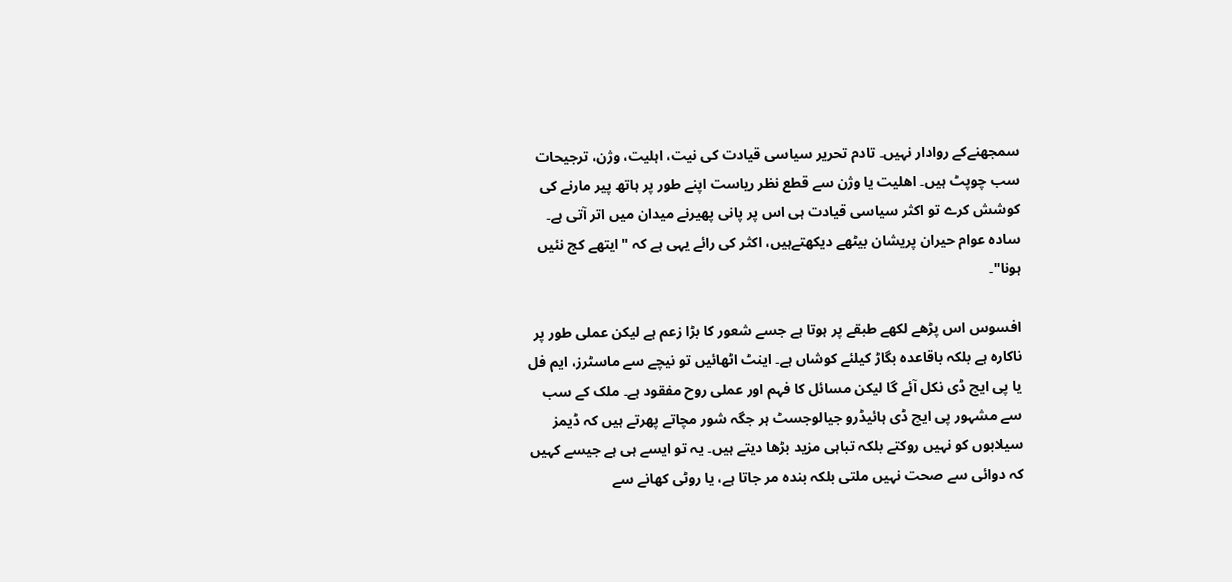سمجھنےکے روادار نہیں۔ تادم تحریر سیاسی قیادت کی نیت، اہلیت، وژن، ترجیحات سب چوپٹ ہیں۔ اھلیت یا وژن سے قطع نظر ریاست اپنے طور پر ہاتھ پیر مارنے کی کوشش کرے تو اکثر سیاسی قیادت ہی اس پر پانی پھیرنے میدان میں اتر آتی ہے۔ سادہ عوام حیران پریشان بیٹھے دیکھتےہیں، اکثر کی رائے یہی ہے کہ "ایتھے کج نئیں ہونا"۔

افسوس اس پڑھے لکھے طبقے پر ہوتا ہے جسے شعور کا بڑا زعم ہے لیکن عملی طور پر ناکارہ ہے بلکہ باقاعدہ بگاڑ کیلئے کوشاں ہے۔ اینٹ اٹھائیں تو نیچے سے ماسٹرز، ایم فل یا پی ایچ ڈی نکل آئے گا لیکن مسائل کا فہم اور عملی روح مفقود ہے۔ ملک کے سب سے مشہور پی ایچ ڈی ہائیڈرو جیالوجسٹ ہر جگہ شور مچاتے پھرتے ہیں کہ ڈیمز سیلابوں کو نہیں روکتے بلکہ تباہی مزید بڑھا دیتے ہیں۔ یہ تو ایسے ہی ہے جیسے کہیں کہ دوائی سے صحت نہیں ملتی بلکہ بندہ مر جاتا ہے، یا روٹی کھانے سے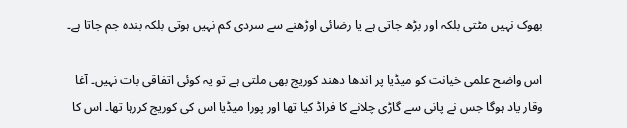بھوک نہیں مٹتی بلکہ اور بڑھ جاتی ہے یا رضائی اوڑھنے سے سردی کم نہیں ہوتی بلکہ بندہ جم جاتا ہے۔

اس واضح علمی خیانت کو میڈیا پر اندھا دھند کوریج بھی ملتی ہے تو یہ کوئی اتفاقی بات نہیں۔ آغا وقار یاد ہوگا جس نے پانی سے گاڑی چلانے کا فراڈ کیا تھا اور پورا میڈیا اس کی کوریج کررہا تھا۔ اس کا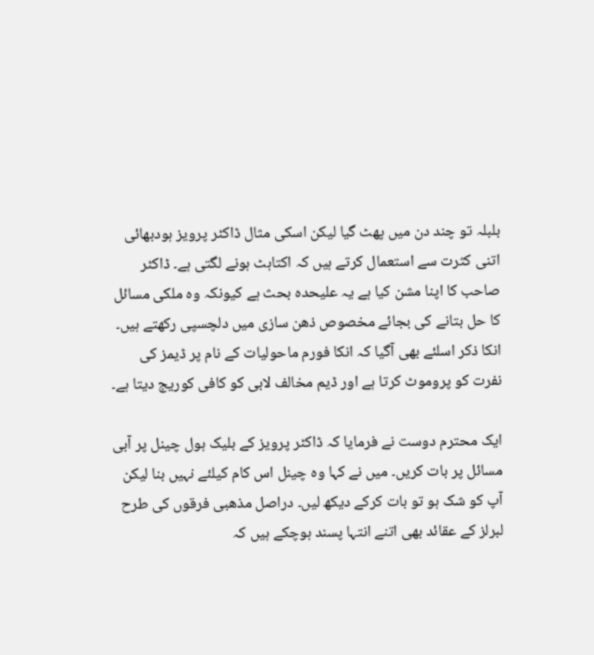بلبلہ تو چند دن میں پھٹ گیا لیکن اسکی مثال ڈاکٹر پرویز ہودبھائی اتنی کثرت سے استعمال کرتے ہیں کہ اکتاہٹ ہونے لگتی ہے۔ ڈاکٹر صاحب کا اپنا مشن کیا ہے یہ علیحدہ بحث ہے کیونکہ وہ ملکی مسائل کا حل بتانے کی بجائے مخصوص ذھن سازی میں دلچسپی رکھتے ہیں۔ انکا ذکر اسلئے بھی آگیا کہ انکا فورم ماحولیات کے نام پر ڈیمز کی نفرت کو پروموٹ کرتا ہے اور ڈیم مخالف لابی کو کافی کوریج دیتا ہے۔

ایک محترم دوست نے فرمایا کہ ڈاکٹر پرویز کے بلیک ہول چینل پر آبی مسائل پر بات کریں۔ میں نے کہا وہ چینل اس کام کیلئے نہیں بنا لیکن آپ کو شک ہو تو بات کرکے دیکھ لیں۔ دراصل مذھبی فرقوں کی طرح لبرلز کے عقائد بھی اتنے انتہا پسند ہوچکے ہیں کہ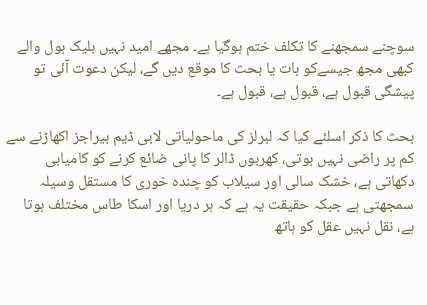سوچنے سمجھنے کا تکلف ختم ہوگیا ہے۔ مجھے امید نہیں بلیک ہول والے کبھی مجھ جیسےکو بات یا بحث کا موقع دیں گے، لیکن دعوت آئی تو پیشگی قبول ہے، قبول ہے، قبول ہے۔

بحث کا ذکر اسلئے کیا کہ لبرلز کی ماحولیاتی لابی ڈیم بیراجز اکھاڑنے سے کم پر راضی نہیں ہوتی، کھربوں ڈالر کا پانی ضائع کرنے کو کامیابی دکھاتی ہے، خشک سالی اور سیلاب کو چندہ خوری کا مستقل وسیلہ سمجھتی ہے جبکہ حقیقت یہ ہے کہ ہر دریا اور اسکا طاس مختلف ہوتا ہے، نقل نہیں عقل کو ہاتھ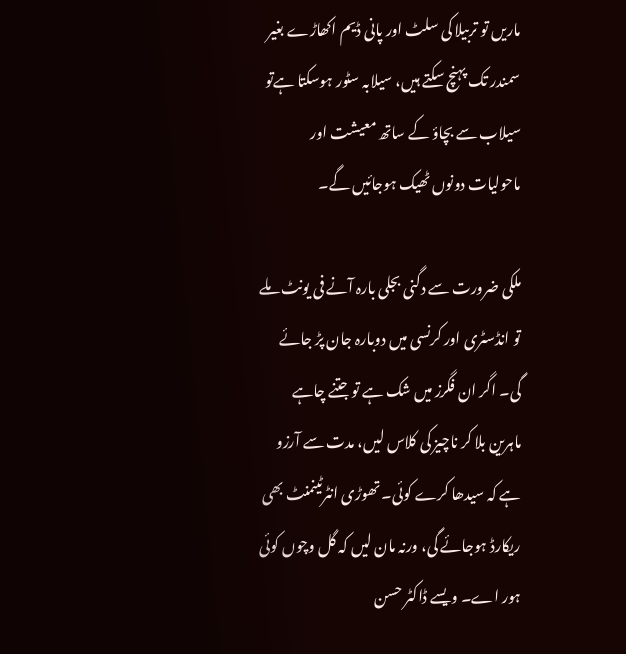ماریں تو تربیلا کی سلٹ اور پانی ڈیم اکھاڑے بغیر سمندر تک پہنچ سکتے ہیں، سیلابہ سٹور ہوسکتا ہےتو سیلاب سے بچاؤ کے ساتھ معیشت اور ماحولیات دونوں ٹھیک ہوجائیں گے۔

ملکی ضرورت سے دگنی بجلی بارہ آنے فی یونٹ ملے تو انڈسٹری اور کرنسی میں دوبارہ جان پڑ جائے گی۔ اگر ان فگرز میں شک ہے تو جتنے چاہے ماہرین بلا کر ناچیز کی کلاس لیں، مدت سے آرزو ہے کہ سیدھا کرے کوئی۔ تھوڑی انٹرٹینمنٹ بھی ریکارڈ ہوجائے گی، ورنہ مان لیں کہ گل وچوں کوئی ہور اے۔ ویسے ڈاکٹر حسن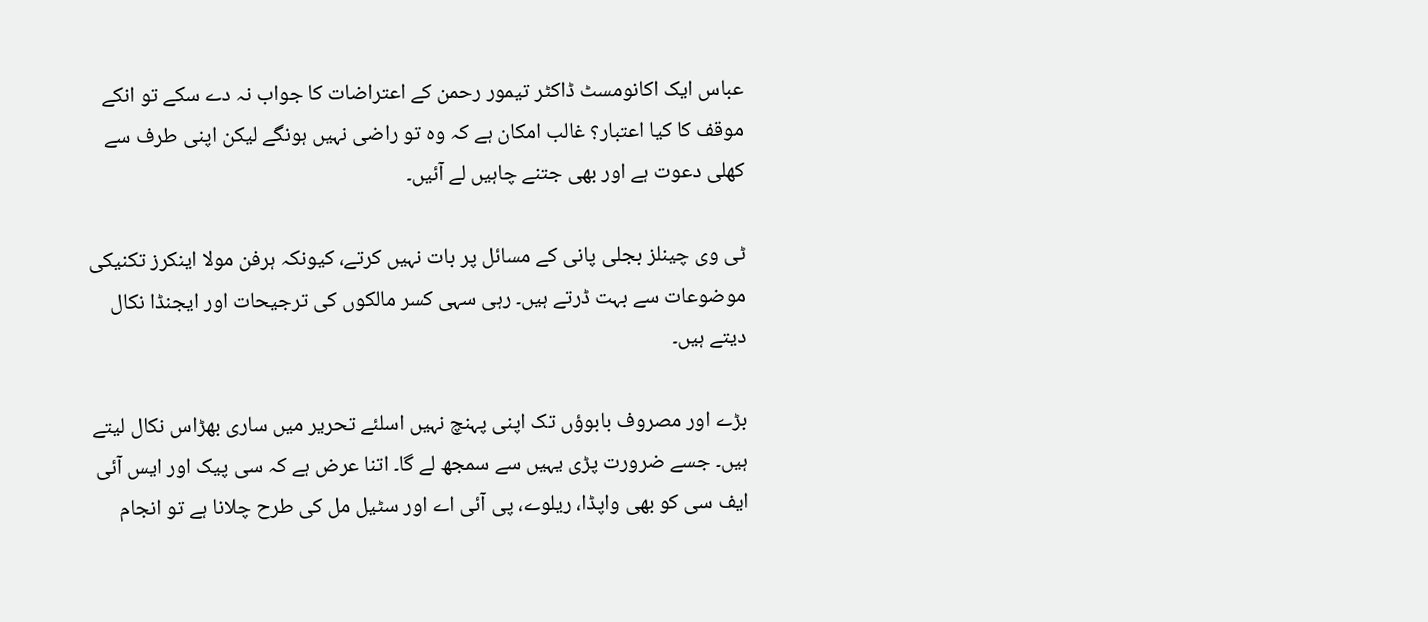عباس ایک اکانومسٹ ڈاکٹر تیمور رحمن کے اعتراضات کا جواب نہ دے سکے تو انکے موقف کا کیا اعتبار؟ غالب امکان ہے کہ وہ تو راضی نہیں ہونگے لیکن اپنی طرف سے کھلی دعوت ہے اور بھی جتنے چاہیں لے آئیں۔

ٹی وی چینلز بجلی پانی کے مسائل پر بات نہیں کرتے، کیونکہ ہرفن مولا اینکرز تکنیکی موضوعات سے بہت ڈرتے ہیں۔ رہی سہی کسر مالکوں کی ترجیحات اور ایجنڈا نکال دیتے ہیں۔

بڑے اور مصروف بابوؤں تک اپنی پہنچ نہیں اسلئے تحریر میں ساری بھڑاس نکال لیتے ہیں۔ جسے ضرورت پڑی یہیں سے سمجھ لے گا۔ اتنا عرض ہے کہ سی پیک اور ایس آئی ایف سی کو بھی واپڈا، ریلوے، پی آئی اے اور سٹیل مل کی طرح چلانا ہے تو انجام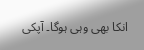انکا بھی وہی ہوگا۔ آپکی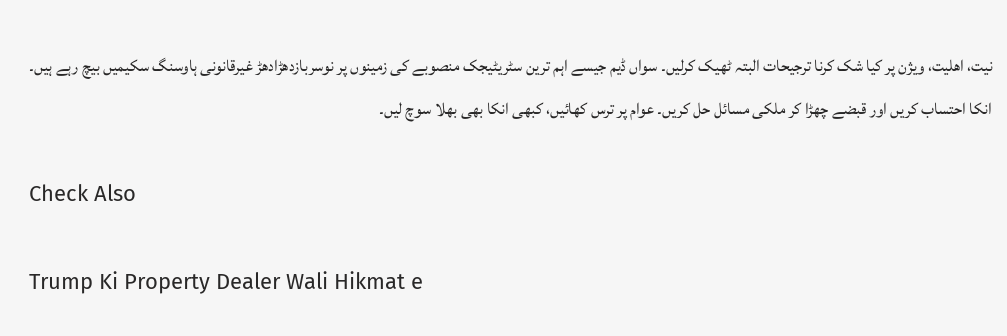نیت، اھلیت، ویژن پر کیا شک کرنا ترجیحات البتہ ٹھیک کرلیں۔ سواں ڈیم جیسے اہم ترین سٹریٹیجک منصوبے کی زمینوں پر نوسربازدھڑادھڑ غیرقانونی ہاوسنگ سکیمیں بیچ رہے ہیں۔ انکا احتساب کریں اور قبضے چھڑا کر ملکی مسائل حل کریں۔ عوام پر ترس کھائیں، کبھی انکا بھی بھلا سوچ لیں۔

Check Also

Trump Ki Property Dealer Wali Hikmat e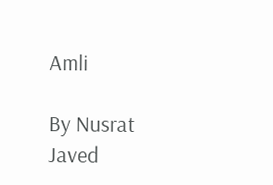Amli

By Nusrat Javed